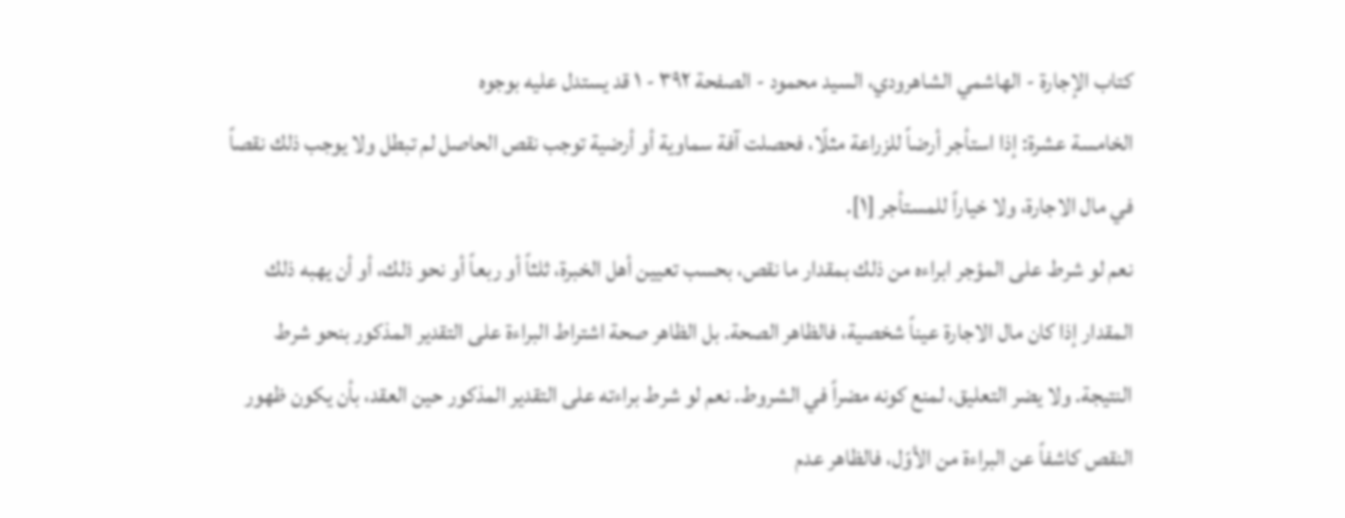كتاب الإجارة - الهاشمي الشاهرودي، السيد محمود - الصفحة ٣٩٢ - ١ قد يستدل عليه بوجوه
الخامسة عشرة: إذا استأجر أرضاً للزراعة مثلًا، فحصلت آفة سماوية أو أرضية توجب نقص الحاصل لم تبطل ولا يوجب ذلك نقصاً في مال الاجارة، ولا خياراً للمستأجر [١].
نعم لو شرط على المؤجر ابراءه من ذلك بمقدار ما نقص، بحسب تعيين أهل الخبرة، ثلثاً أو ربعاً أو نحو ذلك، أو أن يهبه ذلك المقدار إذا كان مال الاجارة عيناً شخصية، فالظاهر الصحة. بل الظاهر صحة اشتراط البراءة على التقدير المذكور بنحو شرط النتيجة. ولا يضر التعليق، لمنع كونه مضراً في الشروط. نعم لو شرط براءته على التقدير المذكور حين العقد، بأن يكون ظهور النقص كاشفاً عن البراءة من الأوّل، فالظاهر عدم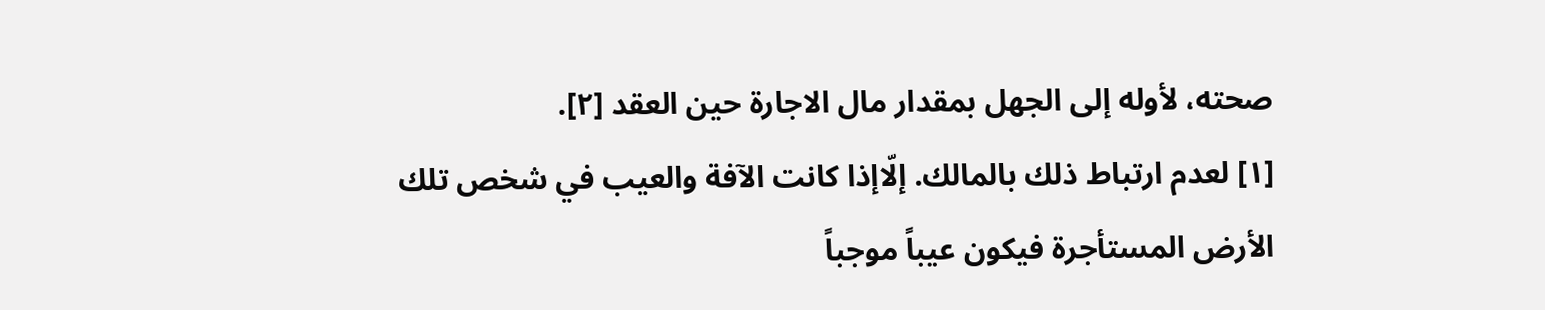صحته، لأوله إلى الجهل بمقدار مال الاجارة حين العقد [٢].
[١] لعدم ارتباط ذلك بالمالك. إلّاإذا كانت الآفة والعيب في شخص تلك الأرض المستأجرة فيكون عيباً موجباً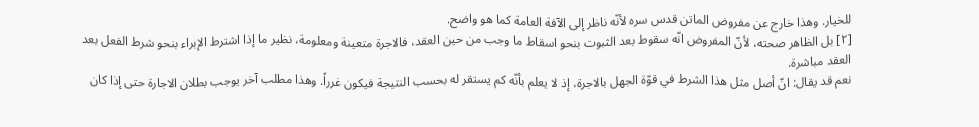للخيار. وهذا خارج عن مفروض الماتن قدس سره لأنّه ناظر إلى الآفة العامة كما هو واضح.
[٢] بل الظاهر صحته، لأنّ المفروض انّه سقوط بعد الثبوت بنحو اسقاط ما وجب من حين العقد، فالاجرة متعينة ومعلومة، نظير ما إذا اشترط الإبراء بنحو شرط الفعل بعد العقد مباشرة.
نعم قد يقال: انّ أصل مثل هذا الشرط في قوّة الجهل بالاجرة، إذ لا يعلم بأنّه كم يستقر له بحسب النتيجة فيكون غرراً. وهذا مطلب آخر يوجب بطلان الاجارة حتى إذا كان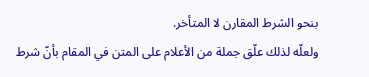بنحو الشرط المقارن لا المتأخر.
ولعلّه لذلك علّق جملة من الأعلام على المتن في المقام بأنّ شرط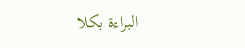البراءة بكلا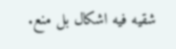شقيه فيه اشكال بل منع.